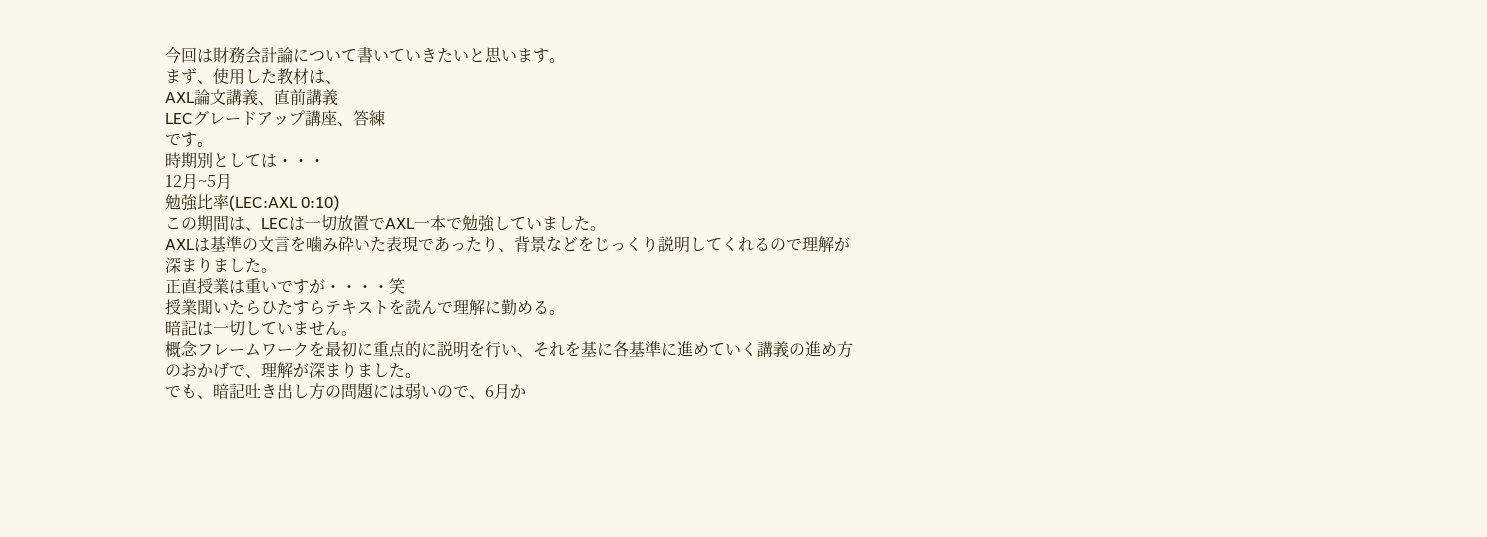今回は財務会計論について書いていきたいと思います。
まず、使用した教材は、
AXL論文講義、直前講義
LECグレードアップ講座、答練
です。
時期別としては・・・
12月~5月
勉強比率(LEC:AXL 0:10)
この期間は、LECは一切放置でAXL一本で勉強していました。
AXLは基準の文言を噛み砕いた表現であったり、背景などをじっくり説明してくれるので理解が深まりました。
正直授業は重いですが・・・・笑
授業聞いたらひたすらテキストを読んで理解に勤める。
暗記は一切していません。
概念フレームワークを最初に重点的に説明を行い、それを基に各基準に進めていく講義の進め方のおかげで、理解が深まりました。
でも、暗記吐き出し方の問題には弱いので、6月か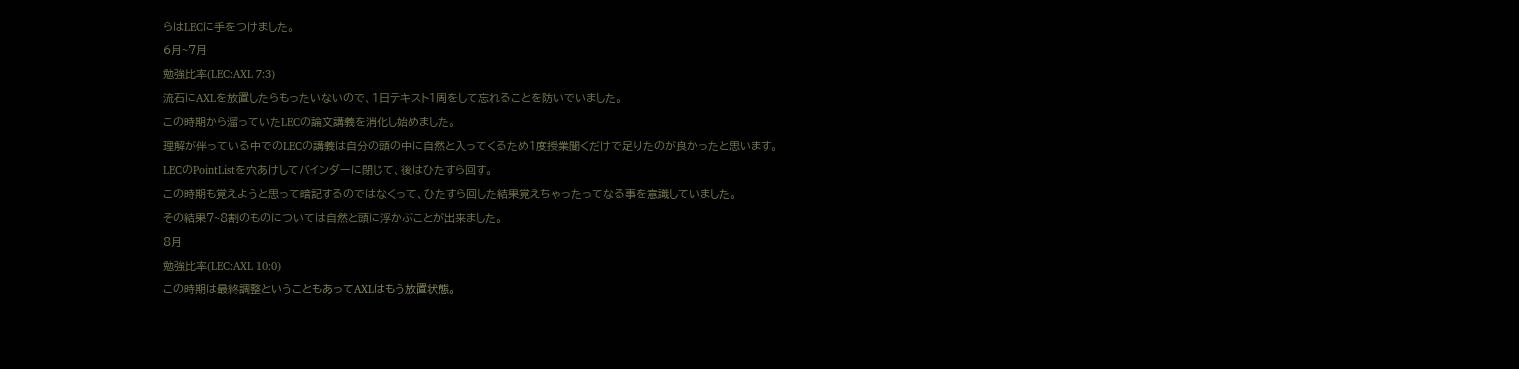らはLECに手をつけました。
6月~7月
勉強比率(LEC:AXL 7:3)
流石にAXLを放置したらもったいないので、1日テキスト1周をして忘れることを防いでいました。
この時期から溜っていたLECの論文講義を消化し始めました。
理解が伴っている中でのLECの講義は自分の頭の中に自然と入ってくるため1度授業聞くだけで足りたのが良かったと思います。
LECのPointListを穴あけしてバインダーに閉じて、後はひたすら回す。
この時期も覚えようと思って暗記するのではなくって、ひたすら回した結果覚えちゃったってなる事を意識していました。
その結果7~8割のものについては自然と頭に浮かぶことが出来ました。
8月
勉強比率(LEC:AXL 10:0)
この時期は最終調整ということもあってAXLはもう放置状態。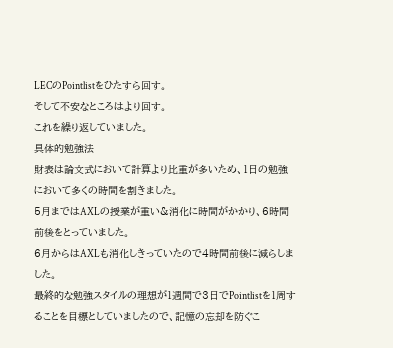LECのPointlistをひたすら回す。
そして不安なところはより回す。
これを繰り返していました。
具体的勉強法
財表は論文式において計算より比重が多いため、1日の勉強において多くの時間を割きました。
5月まではAXLの授業が重い&消化に時間がかかり、6時間前後をとっていました。
6月からはAXLも消化しきっていたので4時間前後に減らしました。
最終的な勉強スタイルの理想が1週間で3日でPointlistを1周することを目標としていましたので、記憶の忘却を防ぐこ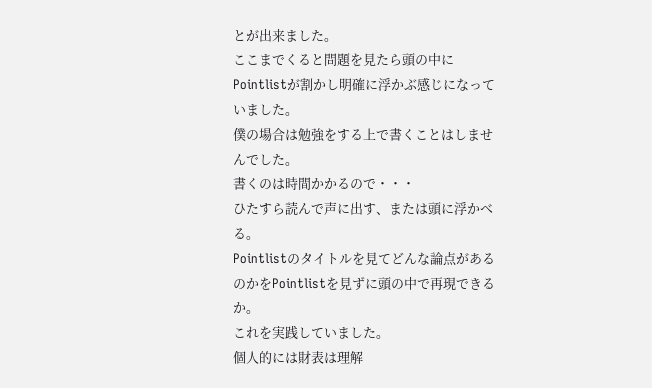とが出来ました。
ここまでくると問題を見たら頭の中にPointlistが割かし明確に浮かぶ感じになっていました。
僕の場合は勉強をする上で書くことはしませんでした。
書くのは時間かかるので・・・
ひたすら読んで声に出す、または頭に浮かべる。
Pointlistのタイトルを見てどんな論点があるのかをPointlistを見ずに頭の中で再現できるか。
これを実践していました。
個人的には財表は理解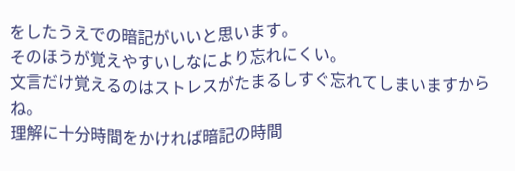をしたうえでの暗記がいいと思います。
そのほうが覚えやすいしなにより忘れにくい。
文言だけ覚えるのはストレスがたまるしすぐ忘れてしまいますからね。
理解に十分時間をかければ暗記の時間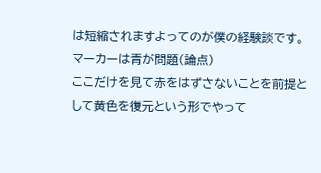は短縮されますよってのが僕の経験談です。
マーカーは青が問題(論点)
ここだけを見て赤をはずさないことを前提として黄色を復元という形でやって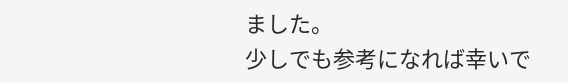ました。
少しでも参考になれば幸いで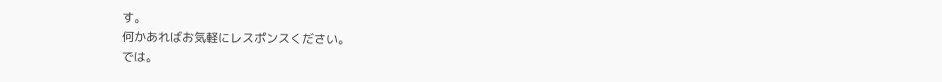す。
何かあればお気軽にレスポンスください。
では。